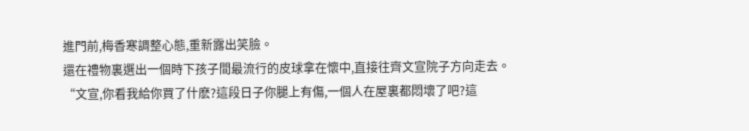進門前,梅香寒調整心態,重新露出笑臉。
還在禮物裏選出一個時下孩子間最流行的皮球拿在懷中,直接往齊文宣院子方向走去。
“文宣,你看我給你買了什麽?這段日子你腿上有傷,一個人在屋裏都悶壞了吧?這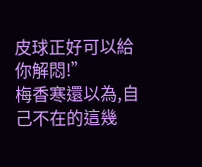皮球正好可以給你解悶!”
梅香寒還以為,自己不在的這幾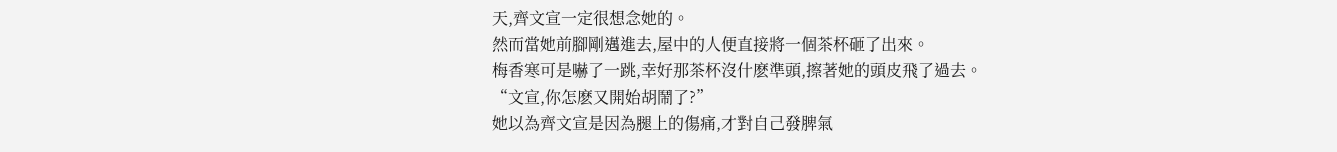天,齊文宣一定很想念她的。
然而當她前腳剛邁進去,屋中的人便直接將一個茶杯砸了出來。
梅香寒可是嚇了一跳,幸好那茶杯沒什麽準頭,擦著她的頭皮飛了過去。
“文宣,你怎麽又開始胡鬧了?”
她以為齊文宣是因為腿上的傷痛,才對自己發脾氣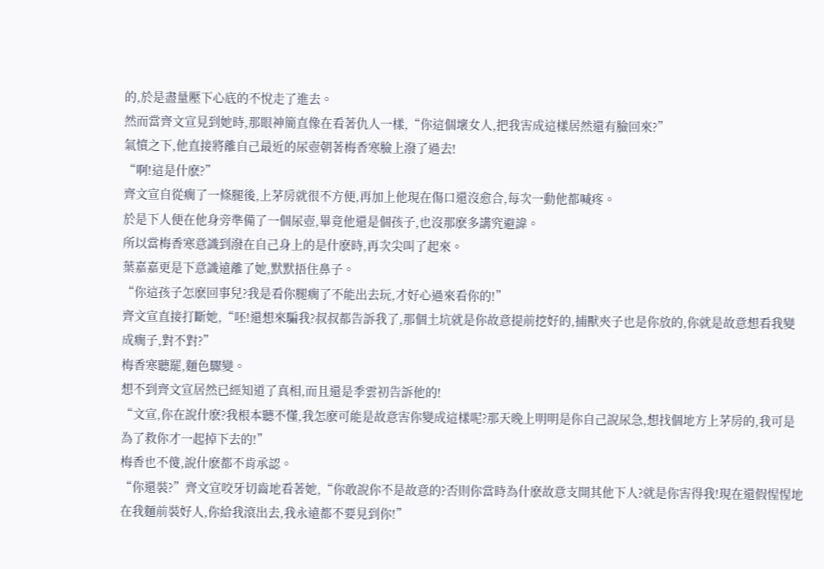的,於是盡量壓下心底的不悅走了進去。
然而當齊文宣見到她時,那眼神簡直像在看著仇人一樣,“你這個壞女人,把我害成這樣居然還有臉回來?”
氣憤之下,他直接將離自己最近的尿壺朝著梅香寒臉上潑了過去!
“啊!這是什麽?”
齊文宣自從瘸了一條腿後,上茅房就很不方便,再加上他現在傷口還沒愈合,每次一動他都喊疼。
於是下人便在他身旁準備了一個尿壺,畢竟他還是個孩子,也沒那麽多講究避諱。
所以當梅香寒意識到潑在自己身上的是什麽時,再次尖叫了起來。
葉嘉嘉更是下意識遠離了她,默默捂住鼻子。
“你這孩子怎麽回事兒?我是看你腿瘸了不能出去玩,才好心過來看你的!”
齊文宣直接打斷她,“呸!還想來騙我?叔叔都告訴我了,那個土坑就是你故意提前挖好的,捕獸夾子也是你放的,你就是故意想看我變成瘸子,對不對?”
梅香寒聽罷,麵色驟變。
想不到齊文宣居然已經知道了真相,而且還是季雲初告訴他的!
“文宣,你在說什麽?我根本聽不懂,我怎麽可能是故意害你變成這樣呢?那天晚上明明是你自己說尿急,想找個地方上茅房的,我可是為了救你才一起掉下去的!”
梅香也不傻,說什麽都不肯承認。
“你還裝?”齊文宣咬牙切齒地看著她,“你敢說你不是故意的?否則你當時為什麽故意支開其他下人?就是你害得我!現在還假惺惺地在我麵前裝好人,你給我滾出去,我永遠都不要見到你!”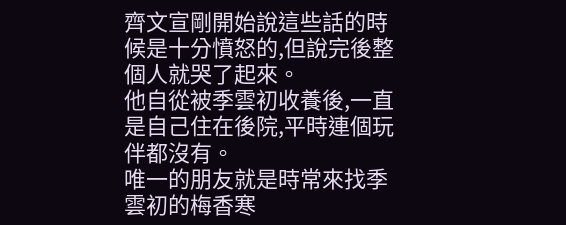齊文宣剛開始說這些話的時候是十分憤怒的,但說完後整個人就哭了起來。
他自從被季雲初收養後,一直是自己住在後院,平時連個玩伴都沒有。
唯一的朋友就是時常來找季雲初的梅香寒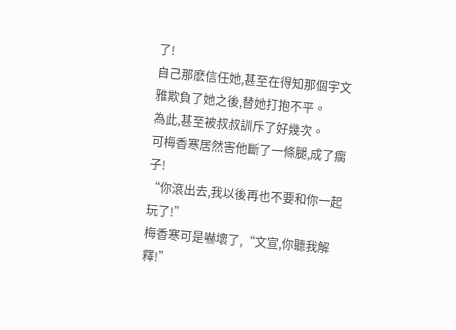了!
自己那麽信任她,甚至在得知那個宇文雅欺負了她之後,替她打抱不平。
為此,甚至被叔叔訓斥了好幾次。
可梅香寒居然害他斷了一條腿,成了瘸子!
“你滾出去,我以後再也不要和你一起玩了!”
梅香寒可是嚇壞了,“文宣,你聽我解釋!”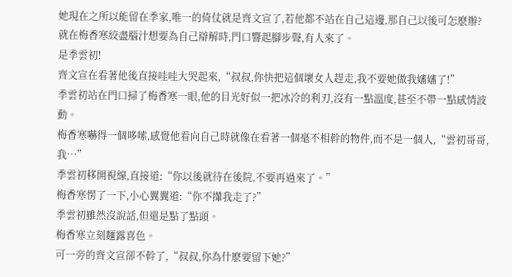她現在之所以能留在季家,唯一的倚仗就是齊文宣了,若他都不站在自己這邊,那自己以後可怎麽辦?
就在梅香寒絞盡腦汁想要為自己辯解時,門口響起腳步聲,有人來了。
是季雲初!
齊文宣在看著他後直接哇哇大哭起來,“叔叔,你快把這個壞女人趕走,我不要她做我嬸嬸了!”
季雲初站在門口掃了梅香寒一眼,他的目光好似一把冰冷的利刃,沒有一點溫度,甚至不帶一點感情波動。
梅香寒嚇得一個哆嗦,感覺他看向自己時就像在看著一個毫不相幹的物件,而不是一個人,“雲初哥哥,我…”
季雲初移開視線,直接道:“你以後就待在後院,不要再過來了。”
梅香寒愣了一下,小心翼翼道:“你不攆我走了?”
季雲初雖然沒說話,但還是點了點頭。
梅香寒立刻麵露喜色。
可一旁的齊文宣卻不幹了,“叔叔,你為什麽要留下她?”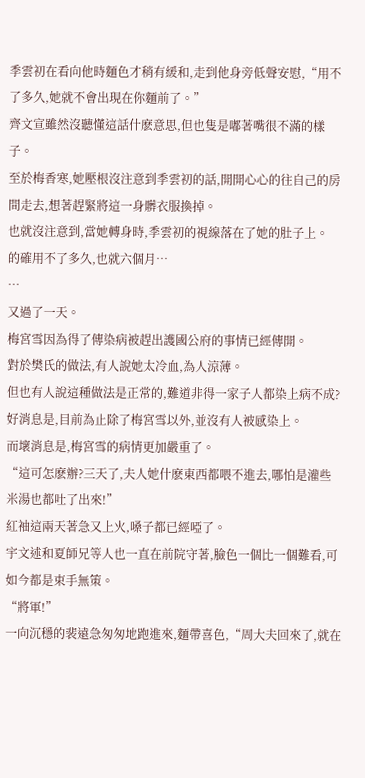季雲初在看向他時麵色才稍有緩和,走到他身旁低聲安慰,“用不了多久,她就不會出現在你麵前了。”
齊文宣雖然沒聽懂這話什麽意思,但也隻是嘟著嘴很不滿的樣子。
至於梅香寒,她壓根沒注意到季雲初的話,開開心心的往自己的房間走去,想著趕緊將這一身髒衣服換掉。
也就沒注意到,當她轉身時,季雲初的視線落在了她的肚子上。
的確用不了多久,也就六個月…
…
又過了一天。
梅宮雪因為得了傳染病被趕出護國公府的事情已經傳開。
對於樊氏的做法,有人說她太冷血,為人涼薄。
但也有人說這種做法是正常的,難道非得一家子人都染上病不成?
好消息是,目前為止除了梅宮雪以外,並沒有人被感染上。
而壞消息是,梅宮雪的病情更加嚴重了。
“這可怎麽辦?三天了,夫人她什麽東西都喂不進去,哪怕是灌些米湯也都吐了出來!”
紅袖這兩天著急又上火,嗓子都已經啞了。
宇文述和夏師兄等人也一直在前院守著,臉色一個比一個難看,可如今都是束手無策。
“將軍!”
一向沉穩的裴遠急匆匆地跑進來,麵帶喜色,“周大夫回來了,就在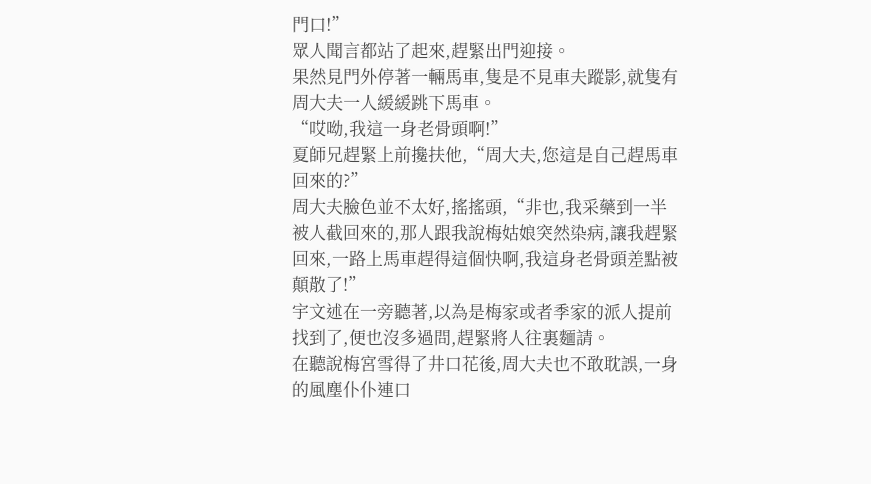門口!”
眾人聞言都站了起來,趕緊出門迎接。
果然見門外停著一輛馬車,隻是不見車夫蹤影,就隻有周大夫一人緩緩跳下馬車。
“哎呦,我這一身老骨頭啊!”
夏師兄趕緊上前攙扶他,“周大夫,您這是自己趕馬車回來的?”
周大夫臉色並不太好,搖搖頭,“非也,我采藥到一半被人截回來的,那人跟我說梅姑娘突然染病,讓我趕緊回來,一路上馬車趕得這個快啊,我這身老骨頭差點被顛散了!”
宇文述在一旁聽著,以為是梅家或者季家的派人提前找到了,便也沒多過問,趕緊將人往裏麵請。
在聽說梅宮雪得了井口花後,周大夫也不敢耽誤,一身的風塵仆仆連口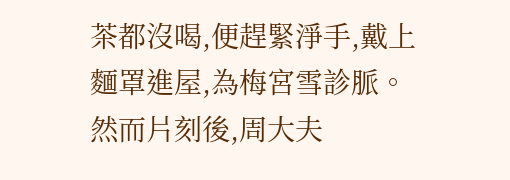茶都沒喝,便趕緊淨手,戴上麵罩進屋,為梅宮雪診脈。
然而片刻後,周大夫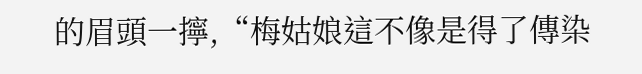的眉頭一擰,“梅姑娘這不像是得了傳染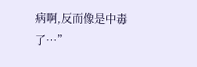病啊,反而像是中毒了…”